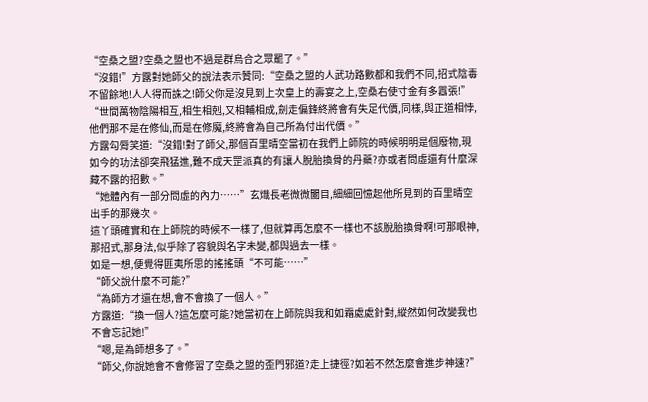“空桑之盟?空桑之盟也不過是群烏合之眾罷了。”
“沒錯!”方露對她師父的說法表示贊同:“空桑之盟的人武功路數都和我們不同,招式陰毒不留餘地!人人得而誅之!師父你是沒見到上次皇上的壽宴之上,空桑右使寸金有多囂張!”
“世間萬物陰陽相互,相生相剋,又相輔相成,劍走偏鋒終將會有失足代價,同樣,與正道相悖,他們那不是在修仙,而是在修魔,終將會為自己所為付出代價。”
方露勾脣笑道:“沒錯!對了師父,那個百里晴空當初在我們上師院的時候明明是個廢物,現如今的功法卻突飛猛進,難不成天罡派真的有讓人脫胎換骨的丹藥?亦或者問虛還有什麼深藏不露的招數。”
“她體內有一部分問虛的內力……”玄熾長老微微闔目,細細回憶起他所見到的百里晴空出手的那幾次。
這丫頭確實和在上師院的時候不一樣了,但就算再怎麼不一樣也不該脫胎換骨啊!可那眼神,那招式,那身法,似乎除了容貌與名字未變,都與過去一樣。
如是一想,便覺得匪夷所思的搖搖頭“不可能……”
“師父說什麼不可能?”
“為師方才還在想,會不會換了一個人。”
方露道:“換一個人?這怎麼可能?她當初在上師院與我和如霜處處針對,縱然如何改變我也不會忘記她!”
“嗯,是為師想多了。”
“師父,你說她會不會修習了空桑之盟的歪門邪道?走上捷徑?如若不然怎麼會進步神速?”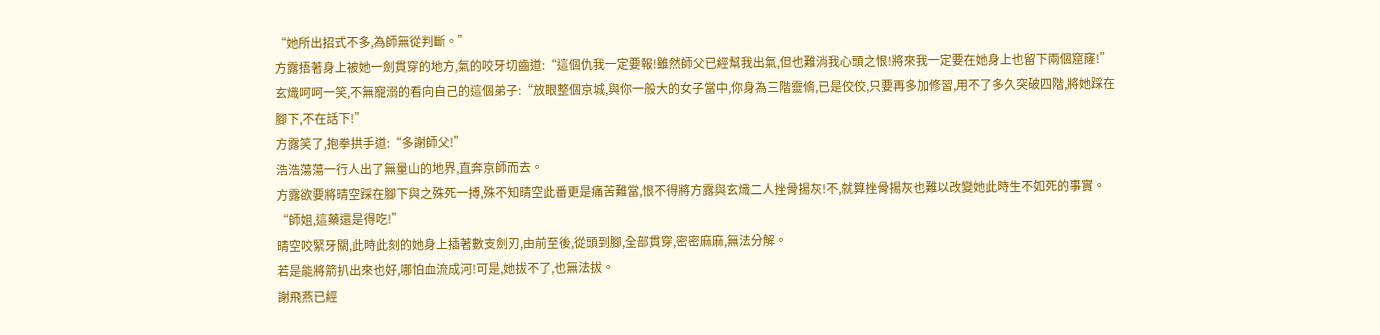“她所出招式不多,為師無從判斷。”
方露捂著身上被她一劍貫穿的地方,氣的咬牙切齒道:“這個仇我一定要報!雖然師父已經幫我出氣,但也難消我心頭之恨!將來我一定要在她身上也留下兩個窟窿!”
玄熾呵呵一笑,不無寵溺的看向自己的這個弟子:“放眼整個京城,與你一般大的女子當中,你身為三階靈脩,已是佼佼,只要再多加修習,用不了多久突破四階,將她踩在腳下,不在話下!”
方露笑了,抱拳拱手道:“多謝師父!”
浩浩蕩蕩一行人出了無量山的地界,直奔京師而去。
方露欲要將晴空踩在腳下與之殊死一搏,殊不知晴空此番更是痛苦難當,恨不得將方露與玄熾二人挫骨揚灰!不,就算挫骨揚灰也難以改變她此時生不如死的事實。
“師姐,這藥還是得吃!”
晴空咬緊牙關,此時此刻的她身上插著數支劍刃,由前至後,從頭到腳,全部貫穿,密密麻麻,無法分解。
若是能將箭扒出來也好,哪怕血流成河!可是,她拔不了,也無法拔。
謝飛燕已經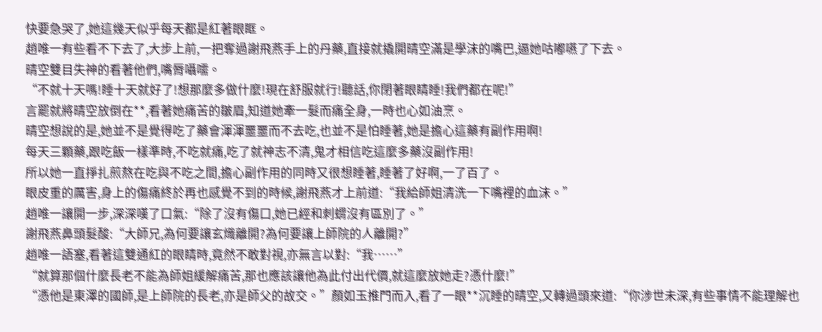快要急哭了,她這幾天似乎每天都是紅著眼眶。
趙唯一有些看不下去了,大步上前,一把奪過謝飛燕手上的丹藥,直接就撬開晴空滿是學沫的嘴巴,逼她咕嘟嚥了下去。
晴空雙目失神的看著他們,嘴脣囁嚅。
“不就十天嗎!睡十天就好了!想那麼多做什麼!現在舒服就行!聽話,你閉著眼睛睡!我們都在呢!”
言罷就將晴空放倒在**,看著她痛苦的皺眉,知道她牽一髮而痛全身,一時也心如油烹。
晴空想說的是,她並不是覺得吃了藥會渾渾噩噩而不去吃,也並不是怕睡著,她是擔心這藥有副作用啊!
每天三顆藥,跟吃飯一樣準時,不吃就痛,吃了就神志不清,鬼才相信吃這麼多藥沒副作用!
所以她一直掙扎煎熬在吃與不吃之間,擔心副作用的同時又很想睡著,睡著了好啊,一了百了。
眼皮重的厲害,身上的傷痛終於再也感覺不到的時候,謝飛燕才上前道:“我給師姐清洗一下嘴裡的血沫。”
趙唯一讓開一步,深深嘆了口氣:“除了沒有傷口,她已經和刺蝟沒有區別了。”
謝飛燕鼻頭髮酸:“大師兄,為何要讓玄熾離開?為何要讓上師院的人離開?”
趙唯一語塞,看著這雙通紅的眼睛時,竟然不敢對視,亦無言以對:“我……”
“就算那個什麼長老不能為師姐緩解痛苦,那也應該讓他為此付出代價,就這麼放她走?憑什麼!”
“憑他是東澤的國師,是上師院的長老,亦是師父的故交。”顏如玉推門而入,看了一眼**沉睡的晴空,又轉過頭來道:“你涉世未深,有些事情不能理解也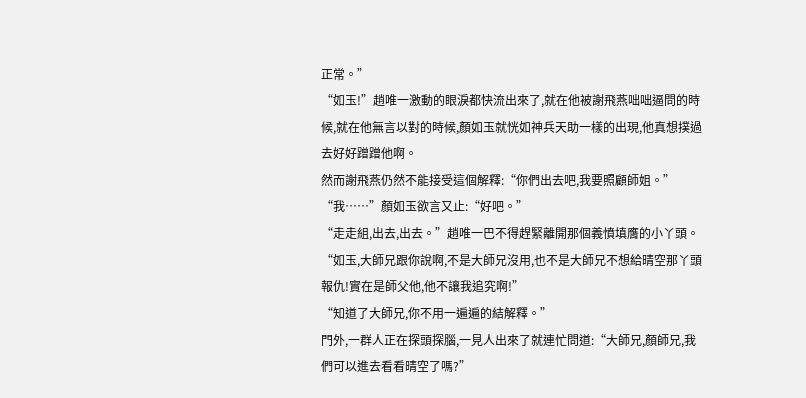正常。”
“如玉!”趙唯一激動的眼淚都快流出來了,就在他被謝飛燕咄咄逼問的時候,就在他無言以對的時候,顏如玉就恍如神兵天助一樣的出現,他真想撲過去好好蹭蹭他啊。
然而謝飛燕仍然不能接受這個解釋:“你們出去吧,我要照顧師姐。”
“我……”顏如玉欲言又止:“好吧。”
“走走組,出去,出去。”趙唯一巴不得趕緊離開那個義憤填膺的小丫頭。
“如玉,大師兄跟你說啊,不是大師兄沒用,也不是大師兄不想給晴空那丫頭報仇!實在是師父他,他不讓我追究啊!”
“知道了大師兄,你不用一遍遍的結解釋。”
門外,一群人正在探頭探腦,一見人出來了就連忙問道:“大師兄,顏師兄,我們可以進去看看晴空了嗎?”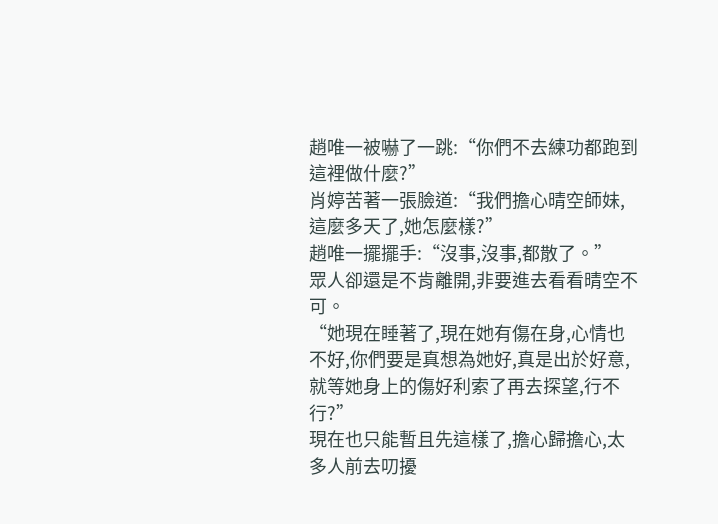趙唯一被嚇了一跳:“你們不去練功都跑到這裡做什麼?”
肖婷苦著一張臉道:“我們擔心晴空師妹,這麼多天了,她怎麼樣?”
趙唯一擺擺手:“沒事,沒事,都散了。”
眾人卻還是不肯離開,非要進去看看晴空不可。
“她現在睡著了,現在她有傷在身,心情也不好,你們要是真想為她好,真是出於好意,就等她身上的傷好利索了再去探望,行不行?”
現在也只能暫且先這樣了,擔心歸擔心,太多人前去叨擾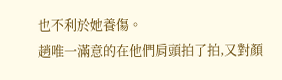也不利於她養傷。
趙唯一滿意的在他們肩頭拍了拍,又對顏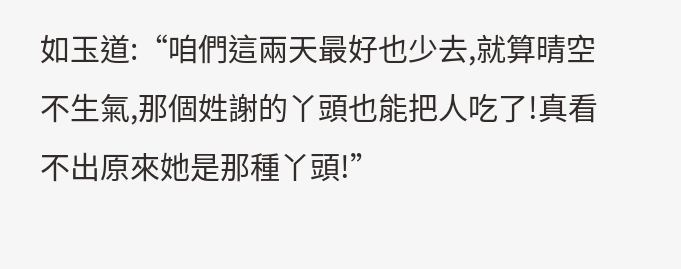如玉道:“咱們這兩天最好也少去,就算晴空不生氣,那個姓謝的丫頭也能把人吃了!真看不出原來她是那種丫頭!”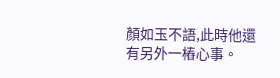顏如玉不語,此時他還有另外一樁心事。